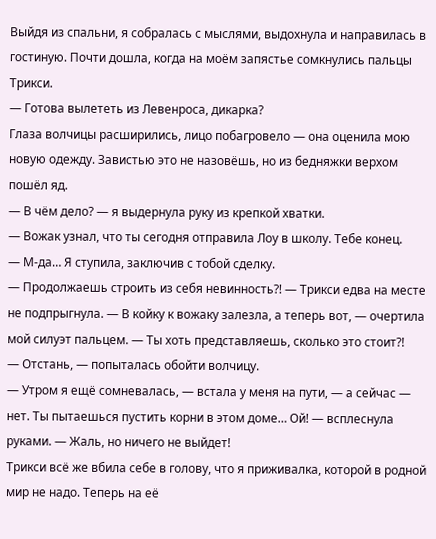Выйдя из спальни, я собралась с мыслями, выдохнула и направилась в гостиную. Почти дошла, когда на моём запястье сомкнулись пальцы Трикси.
— Готова вылететь из Левенроса, дикарка?
Глаза волчицы расширились, лицо побагровело — она оценила мою новую одежду. Завистью это не назовёшь, но из бедняжки верхом пошёл яд.
— В чём дело? — я выдернула руку из крепкой хватки.
— Вожак узнал, что ты сегодня отправила Лоу в школу. Тебе конец.
— М-да… Я ступила, заключив с тобой сделку.
— Продолжаешь строить из себя невинность?! — Трикси едва на месте не подпрыгнула. — В койку к вожаку залезла, а теперь вот, — очертила мой силуэт пальцем. — Ты хоть представляешь, сколько это стоит?!
— Отстань, — попыталась обойти волчицу.
— Утром я ещё сомневалась, — встала у меня на пути, — а сейчас — нет. Ты пытаешься пустить корни в этом доме… Ой! — всплеснула руками. — Жаль, но ничего не выйдет!
Трикси всё же вбила себе в голову, что я приживалка, которой в родной мир не надо. Теперь на её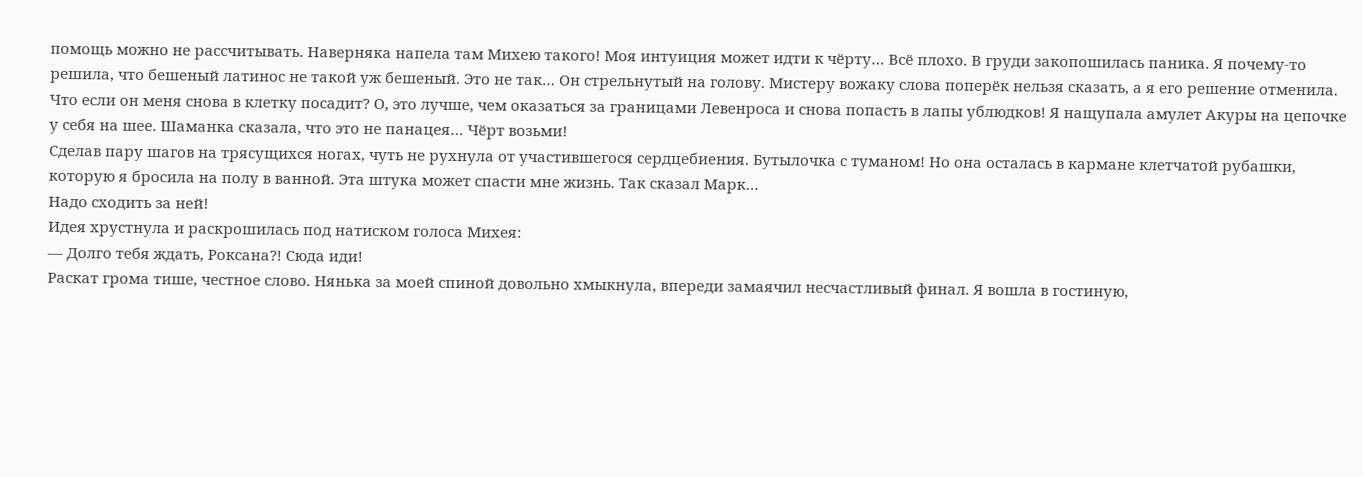помощь можно не рассчитывать. Наверняка напела там Михею такого! Моя интуиция может идти к чёрту… Всё плохо. В груди закопошилась паника. Я почему-то решила, что бешеный латинос не такой уж бешеный. Это не так… Он стрельнутый на голову. Мистеру вожаку слова поперёк нельзя сказать, а я его решение отменила. Что если он меня снова в клетку посадит? О, это лучше, чем оказаться за границами Левенроса и снова попасть в лапы ублюдков! Я нащупала амулет Акуры на цепочке у себя на шее. Шаманка сказала, что это не панацея… Чёрт возьми!
Сделав пару шагов на трясущихся ногах, чуть не рухнула от участившегося сердцебиения. Бутылочка с туманом! Но она осталась в кармане клетчатой рубашки, которую я бросила на полу в ванной. Эта штука может спасти мне жизнь. Так сказал Марк…
Надо сходить за ней!
Идея хрустнула и раскрошилась под натиском голоса Михея:
— Долго тебя ждать, Роксана?! Сюда иди!
Раскат грома тише, честное слово. Нянька за моей спиной довольно хмыкнула, впереди замаячил несчастливый финал. Я вошла в гостиную,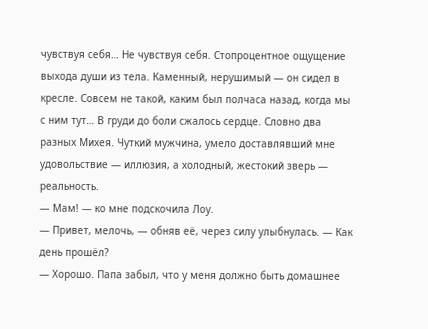чувствуя себя… Не чувствуя себя. Стопроцентное ощущение выхода души из тела. Каменный, нерушимый — он сидел в кресле. Совсем не такой, каким был полчаса назад, когда мы с ним тут… В груди до боли сжалось сердце. Словно два разных Михея. Чуткий мужчина, умело доставлявший мне удовольствие — иллюзия, а холодный, жестокий зверь — реальность.
— Мам! — ко мне подскочила Лоу.
— Привет, мелочь, — обняв её, через силу улыбнулась. — Как день прошёл?
— Хорошо. Папа забыл, что у меня должно быть домашнее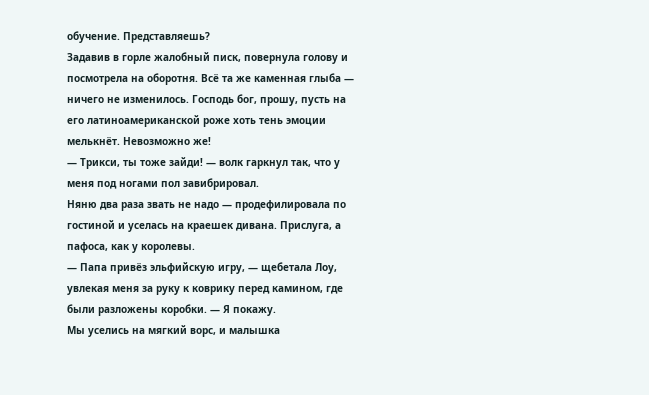обучение. Представляешь?
Задавив в горле жалобный писк, повернула голову и посмотрела на оборотня. Всё та же каменная глыба — ничего не изменилось. Господь бог, прошу, пусть на его латиноамериканской роже хоть тень эмоции мелькнёт. Невозможно же!
— Трикси, ты тоже зайди! — волк гаркнул так, что у меня под ногами пол завибрировал.
Няню два раза звать не надо — продефилировала по гостиной и уселась на краешек дивана. Прислуга, а пафоса, как у королевы.
— Папа привёз эльфийскую игру, — щебетала Лоу, увлекая меня за руку к коврику перед камином, где были разложены коробки. — Я покажу.
Мы уселись на мягкий ворс, и малышка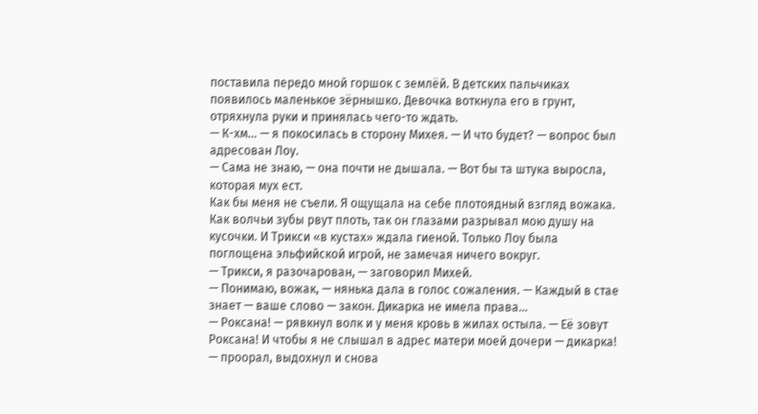поставила передо мной горшок с землёй. В детских пальчиках появилось маленькое зёрнышко. Девочка воткнула его в грунт, отряхнула руки и принялась чего-то ждать.
— К-хм… — я покосилась в сторону Михея. — И что будет? — вопрос был адресован Лоу.
— Сама не знаю, — она почти не дышала. — Вот бы та штука выросла, которая мух ест.
Как бы меня не съели. Я ощущала на себе плотоядный взгляд вожака. Как волчьи зубы рвут плоть, так он глазами разрывал мою душу на кусочки. И Трикси «в кустах» ждала гиеной. Только Лоу была поглощена эльфийской игрой, не замечая ничего вокруг.
— Трикси, я разочарован, — заговорил Михей.
— Понимаю, вожак, — нянька дала в голос сожаления. — Каждый в стае знает — ваше слово — закон. Дикарка не имела права…
— Роксана! — рявкнул волк и у меня кровь в жилах остыла. — Её зовут Роксана! И чтобы я не слышал в адрес матери моей дочери — дикарка! — проорал, выдохнул и снова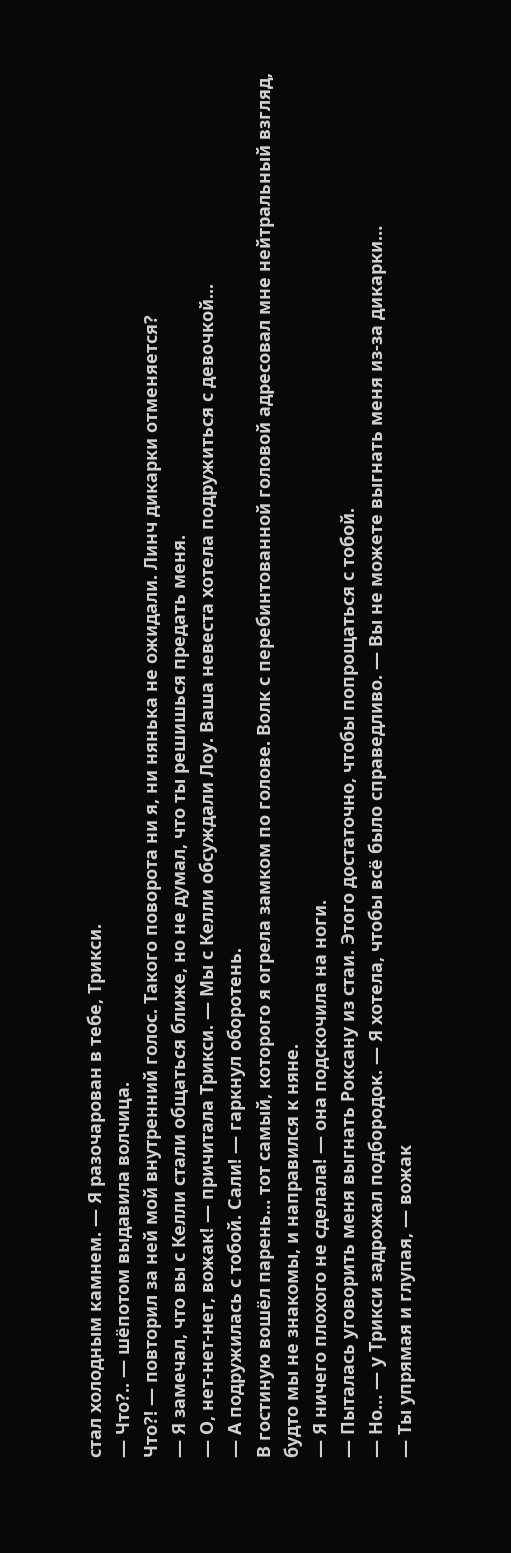стал холодным камнем. — Я разочарован в тебе, Трикси.
— Что?.. — шёпотом выдавила волчица.
Что?! — повторил за ней мой внутренний голос. Такого поворота ни я, ни нянька не ожидали. Линч дикарки отменяется?
— Я замечал, что вы с Келли стали общаться ближе, но не думал, что ты решишься предать меня.
— О, нет-нет-нет, вожак! — причитала Трикси. — Мы с Келли обсуждали Лоу. Ваша невеста хотела подружиться с девочкой...
— А подружилась с тобой. Сали! — гаркнул оборотень.
В гостиную вошёл парень… тот самый, которого я огрела замком по голове. Волк с перебинтованной головой адресовал мне нейтральный взгляд, будто мы не знакомы, и направился к няне.
— Я ничего плохого не сделала! — она подскочила на ноги.
— Пыталась уговорить меня выгнать Роксану из стаи. Этого достаточно, чтобы попрощаться с тобой.
— Но… — у Трикси задрожал подбородок. — Я хотела, чтобы всё было справедливо. — Вы не можете выгнать меня из-за дикарки…
— Ты упрямая и глупая, — вожак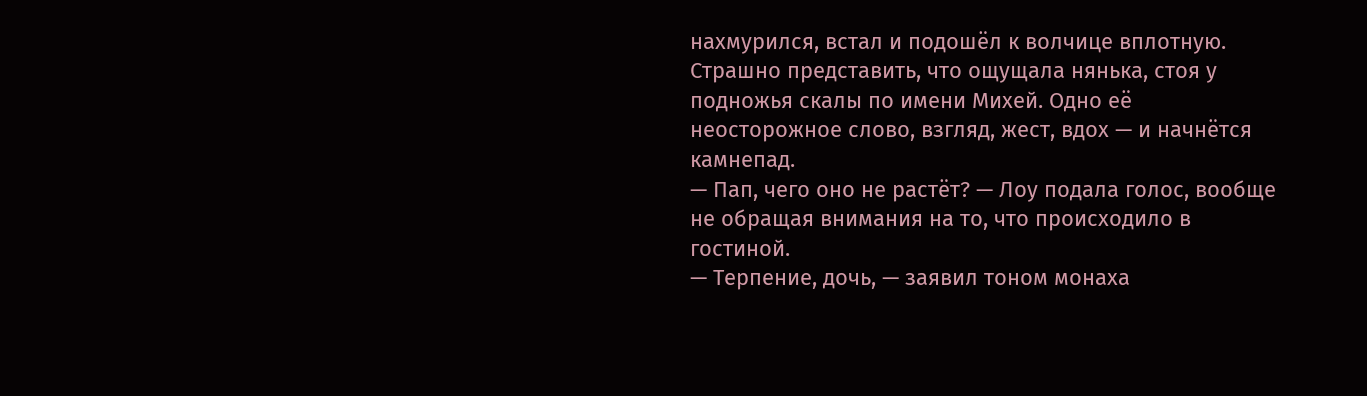нахмурился, встал и подошёл к волчице вплотную.
Страшно представить, что ощущала нянька, стоя у подножья скалы по имени Михей. Одно её неосторожное слово, взгляд, жест, вдох — и начнётся камнепад.
— Пап, чего оно не растёт? — Лоу подала голос, вообще не обращая внимания на то, что происходило в гостиной.
— Терпение, дочь, — заявил тоном монаха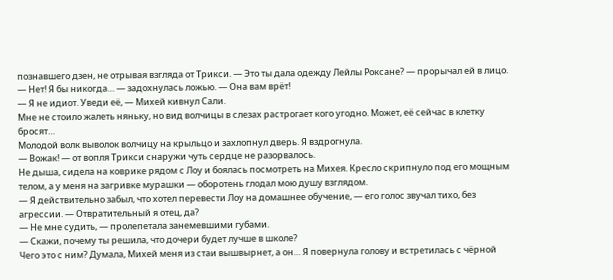познавшего дзен, не отрывая взгляда от Трикси. — Это ты дала одежду Лейлы Роксане? — прорычал ей в лицо.
— Нет! Я бы никогда… — задохнулась ложью. — Она вам врёт!
— Я не идиот. Уведи её, — Михей кивнул Сали.
Мне не стоило жалеть няньку, но вид волчицы в слезах растрогает кого угодно. Может, её сейчас в клетку бросят…
Молодой волк выволок волчицу на крыльцо и захлопнул дверь. Я вздрогнула.
— Вожак! — от вопля Трикси снаружи чуть сердце не разорвалось.
Не дыша, сидела на коврике рядом с Лоу и боялась посмотреть на Михея. Кресло скрипнуло под его мощным телом, а у меня на загривке мурашки — оборотень глодал мою душу взглядом.
— Я действительно забыл, что хотел перевести Лоу на домашнее обучение, — его голос звучал тихо, без агрессии. — Отвратительный я отец, да?
— Не мне судить, — пролепетала занемевшими губами.
— Скажи, почему ты решила, что дочери будет лучше в школе?
Чего это с ним? Думала, Михей меня из стаи вышвырнет, а он… Я повернула голову и встретилась с чёрной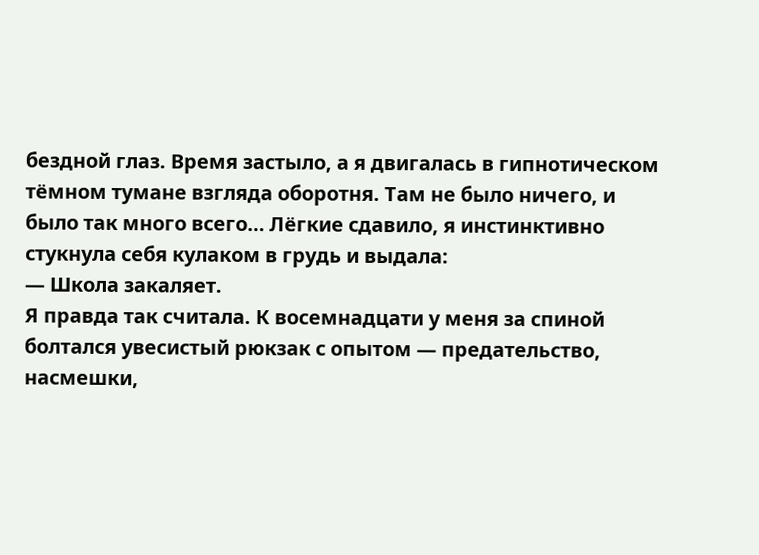бездной глаз. Время застыло, а я двигалась в гипнотическом тёмном тумане взгляда оборотня. Там не было ничего, и было так много всего… Лёгкие сдавило, я инстинктивно стукнула себя кулаком в грудь и выдала:
— Школа закаляет.
Я правда так считала. К восемнадцати у меня за спиной болтался увесистый рюкзак с опытом — предательство, насмешки,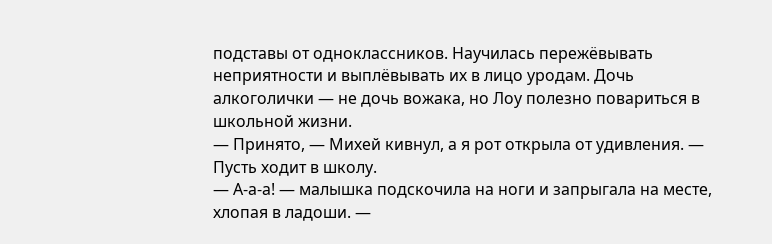подставы от одноклассников. Научилась пережёвывать неприятности и выплёвывать их в лицо уродам. Дочь алкоголички — не дочь вожака, но Лоу полезно повариться в школьной жизни.
— Принято, — Михей кивнул, а я рот открыла от удивления. — Пусть ходит в школу.
— А-а-а! — малышка подскочила на ноги и запрыгала на месте, хлопая в ладоши. —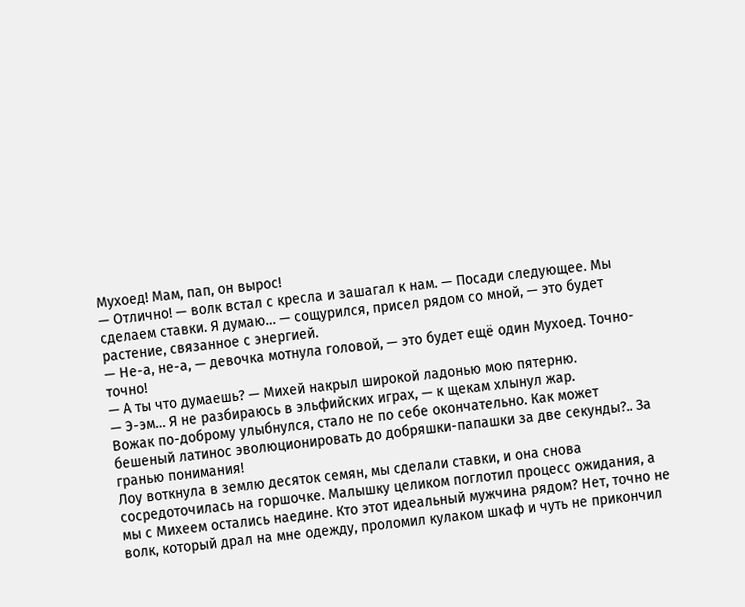Мухоед! Мам, пап, он вырос!
— Отлично! — волк встал с кресла и зашагал к нам. — Посади следующее. Мы сделаем ставки. Я думаю… — сощурился, присел рядом со мной, — это будет растение, связанное с энергией.
— Не-а, не-а, — девочка мотнула головой, — это будет ещё один Мухоед. Точно-точно!
— А ты что думаешь? — Михей накрыл широкой ладонью мою пятерню.
— Э-эм… Я не разбираюсь в эльфийских играх, — к щекам хлынул жар.
Вожак по-доброму улыбнулся, стало не по себе окончательно. Как может бешеный латинос эволюционировать до добряшки-папашки за две секунды?.. За гранью понимания!
Лоу воткнула в землю десяток семян, мы сделали ставки, и она снова сосредоточилась на горшочке. Малышку целиком поглотил процесс ожидания, а мы с Михеем остались наедине. Кто этот идеальный мужчина рядом? Нет, точно не волк, который драл на мне одежду, проломил кулаком шкаф и чуть не прикончил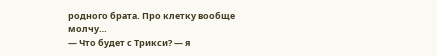родного брата. Про клетку вообще молчу…
— Что будет с Трикси? — я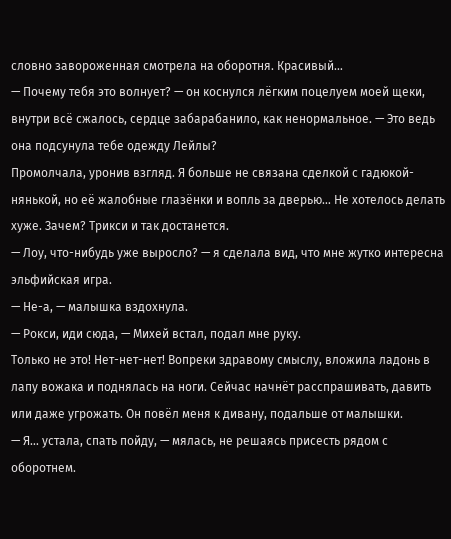словно завороженная смотрела на оборотня. Красивый…
— Почему тебя это волнует? — он коснулся лёгким поцелуем моей щеки, внутри всё сжалось, сердце забарабанило, как ненормальное. — Это ведь она подсунула тебе одежду Лейлы?
Промолчала, уронив взгляд. Я больше не связана сделкой с гадюкой-нянькой, но её жалобные глазёнки и вопль за дверью… Не хотелось делать хуже. Зачем? Трикси и так достанется.
— Лоу, что-нибудь уже выросло? — я сделала вид, что мне жутко интересна эльфийская игра.
— Не-а, — малышка вздохнула.
— Рокси, иди сюда, — Михей встал, подал мне руку.
Только не это! Нет-нет-нет! Вопреки здравому смыслу, вложила ладонь в лапу вожака и поднялась на ноги. Сейчас начнёт расспрашивать, давить или даже угрожать. Он повёл меня к дивану, подальше от малышки.
— Я… устала, спать пойду, — мялась, не решаясь присесть рядом с оборотнем.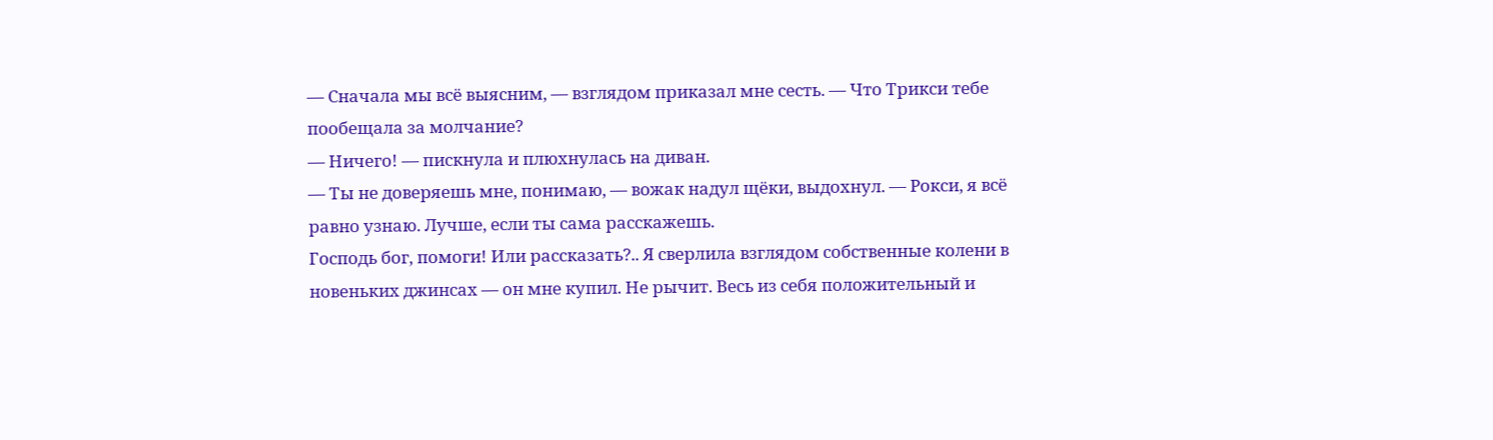— Сначала мы всё выясним, — взглядом приказал мне сесть. — Что Трикси тебе пообещала за молчание?
— Ничего! — пискнула и плюхнулась на диван.
— Ты не доверяешь мне, понимаю, — вожак надул щёки, выдохнул. — Рокси, я всё равно узнаю. Лучше, если ты сама расскажешь.
Господь бог, помоги! Или рассказать?.. Я сверлила взглядом собственные колени в новеньких джинсах — он мне купил. Не рычит. Весь из себя положительный и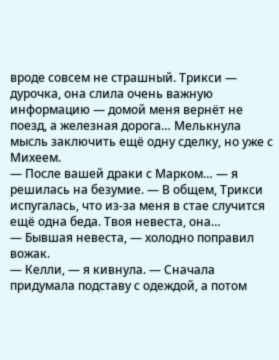вроде совсем не страшный. Трикси — дурочка, она слила очень важную информацию — домой меня вернёт не поезд, а железная дорога… Мелькнула мысль заключить ещё одну сделку, но уже с Михеем.
— После вашей драки с Марком… — я решилась на безумие. — В общем, Трикси испугалась, что из-за меня в стае случится ещё одна беда. Твоя невеста, она…
— Бывшая невеста, — холодно поправил вожак.
— Келли, — я кивнула. — Сначала придумала подставу с одеждой, а потом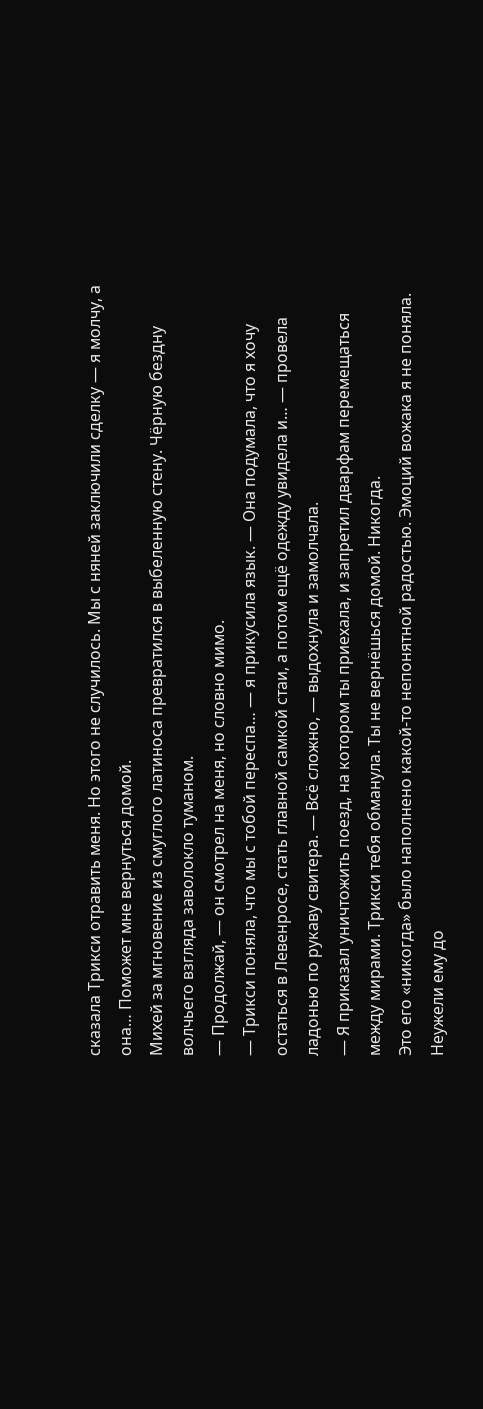сказала Трикси отравить меня. Но этого не случилось. Мы с няней заключили сделку — я молчу, а она… Поможет мне вернуться домой.
Михей за мгновение из смуглого латиноса превратился в выбеленную стену. Чёрную бездну волчьего взгляда заволокло туманом.
— Продолжай, — он смотрел на меня, но словно мимо.
— Трикси поняла, что мы с тобой переспа… — я прикусила язык. — Она подумала, что я хочу остаться в Левенросе, стать главной самкой стаи, а потом ещё одежду увидела и… — провела ладонью по рукаву свитера. — Всё сложно, — выдохнула и замолчала.
— Я приказал уничтожить поезд, на котором ты приехала, и запретил дварфам перемещаться между мирами. Трикси тебя обманула. Ты не вернёшься домой. Никогда.
Это его «никогда» было наполнено какой-то непонятной радостью. Эмоций вожака я не поняла. Неужели ему до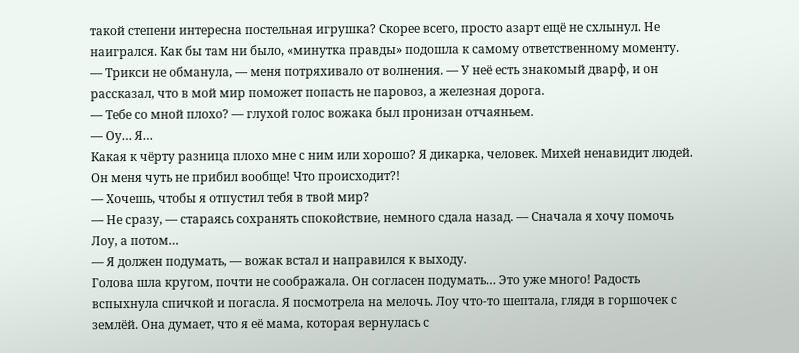такой степени интересна постельная игрушка? Скорее всего, просто азарт ещё не схлынул. Не наигрался. Как бы там ни было, «минутка правды» подошла к самому ответственному моменту.
— Трикси не обманула, — меня потряхивало от волнения. — У неё есть знакомый дварф, и он рассказал, что в мой мир поможет попасть не паровоз, а железная дорога.
— Тебе со мной плохо? — глухой голос вожака был пронизан отчаяньем.
— Оу… Я…
Какая к чёрту разница плохо мне с ним или хорошо? Я дикарка, человек. Михей ненавидит людей. Он меня чуть не прибил вообще! Что происходит?!
— Хочешь, чтобы я отпустил тебя в твой мир?
— Не сразу, — стараясь сохранять спокойствие, немного сдала назад. — Сначала я хочу помочь Лоу, а потом…
— Я должен подумать, — вожак встал и направился к выходу.
Голова шла кругом, почти не соображала. Он согласен подумать… Это уже много! Радость вспыхнула спичкой и погасла. Я посмотрела на мелочь. Лоу что-то шептала, глядя в горшочек с землёй. Она думает, что я её мама, которая вернулась с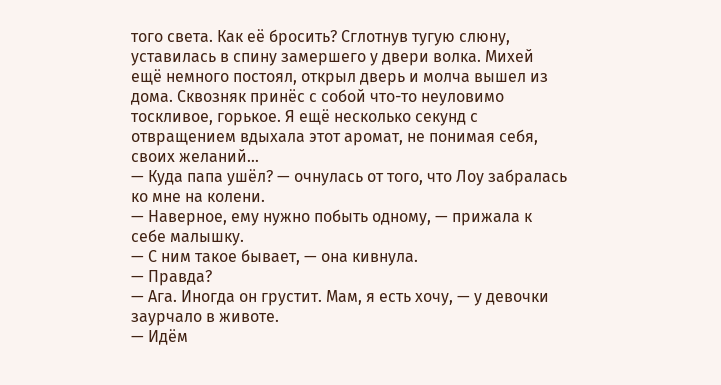того света. Как её бросить? Сглотнув тугую слюну, уставилась в спину замершего у двери волка. Михей ещё немного постоял, открыл дверь и молча вышел из дома. Сквозняк принёс с собой что-то неуловимо тоскливое, горькое. Я ещё несколько секунд с отвращением вдыхала этот аромат, не понимая себя, своих желаний…
— Куда папа ушёл? — очнулась от того, что Лоу забралась ко мне на колени.
— Наверное, ему нужно побыть одному, — прижала к себе малышку.
— С ним такое бывает, — она кивнула.
— Правда?
— Ага. Иногда он грустит. Мам, я есть хочу, — у девочки заурчало в животе.
— Идём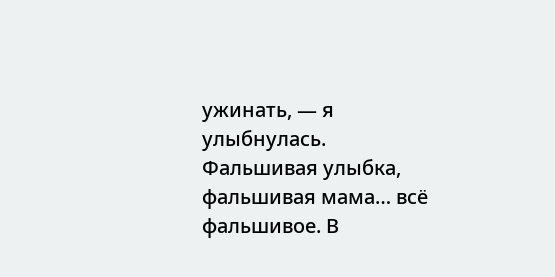ужинать, — я улыбнулась.
Фальшивая улыбка, фальшивая мама… всё фальшивое. В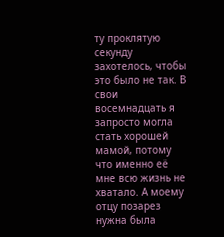ту проклятую секунду захотелось, чтобы это было не так. В свои восемнадцать я запросто могла стать хорошей мамой, потому что именно её мне всю жизнь не хватало. А моему отцу позарез нужна была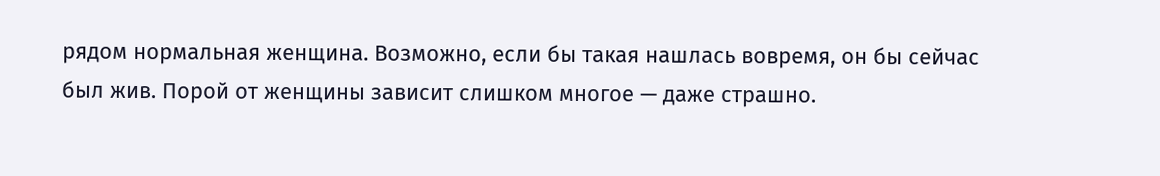рядом нормальная женщина. Возможно, если бы такая нашлась вовремя, он бы сейчас был жив. Порой от женщины зависит слишком многое — даже страшно.